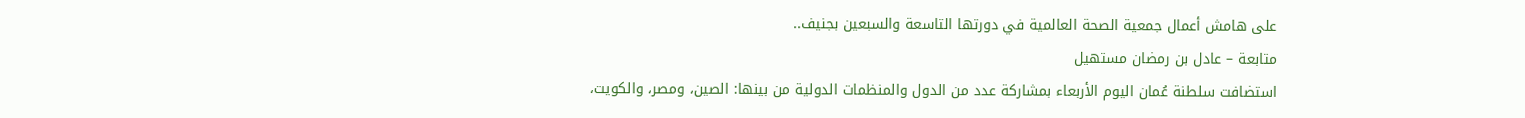على هامش أعمال جمعية الصحة العالمية في دورتها التاسعة والسبعين بجنيف..
متابعة – عادل بن رمضان مستهيل
استضافت سلطنة عُمان اليوم الأربعاء بمشاركة عدد من الدول والمنظمات الدولية من بينها: الصين، ومصر، والكويت،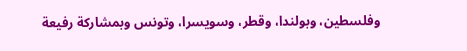وفلسطين، وبولندا، وقطر، وسويسرا، وتونس وبمشاركة رفيعة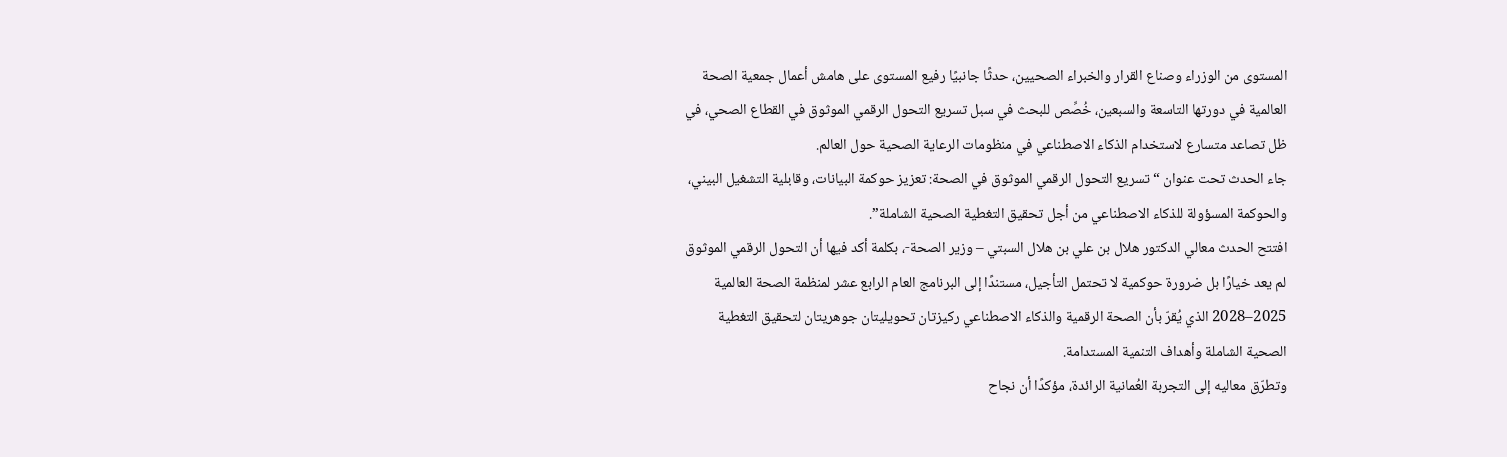المستوى من الوزراء وصناع القرار والخبراء الصحيين، حدثًا جانبيًا رفيع المستوى على هامش أعمال جمعية الصحة العالمية في دورتها التاسعة والسبعين، خُصِّص للبحث في سبل تسريع التحول الرقمي الموثوق في القطاع الصحي، في ظل تصاعد متسارع لاستخدام الذكاء الاصطناعي في منظومات الرعاية الصحية حول العالم.
جاء الحدث تحت عنوان “تسريع التحول الرقمي الموثوق في الصحة: تعزيز حوكمة البيانات، وقابلية التشغيل البيني، والحوكمة المسؤولة للذكاء الاصطناعي من أجل تحقيق التغطية الصحية الشاملة”.
افتتح الحدث معالي الدكتور هلال بن علي بن هلال السبتي – وزير الصحة-، بكلمة أكد فيها أن التحول الرقمي الموثوق لم يعد خيارًا بل ضرورة حوكمية لا تحتمل التأجيل، مستندًا إلى البرنامج العام الرابع عشر لمنظمة الصحة العالمية 2025–2028 الذي يُقرّ بأن الصحة الرقمية والذكاء الاصطناعي ركيزتان تحويليتان جوهريتان لتحقيق التغطية الصحية الشاملة وأهداف التنمية المستدامة.
وتطرّق معاليه إلى التجربة العُمانية الرائدة، مؤكدًا أن نجاح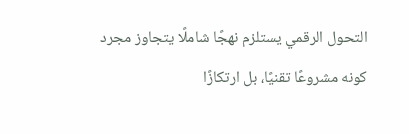التحول الرقمي يستلزم نهجًا شاملًا يتجاوز مجرد كونه مشروعًا تقنيًا، بل ارتكازًا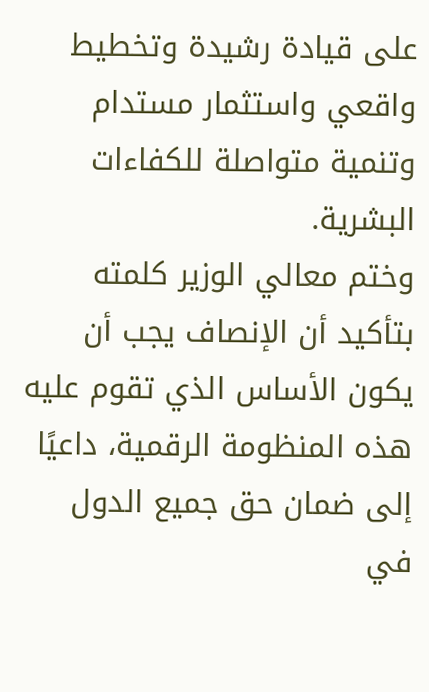على قيادة رشيدة وتخطيط واقعي واستثمار مستدام وتنمية متواصلة للكفاءات البشرية.
وختم معالي الوزير كلمته بتأكيد أن الإنصاف يجب أن يكون الأساس الذي تقوم عليه هذه المنظومة الرقمية، داعيًا إلى ضمان حق جميع الدول في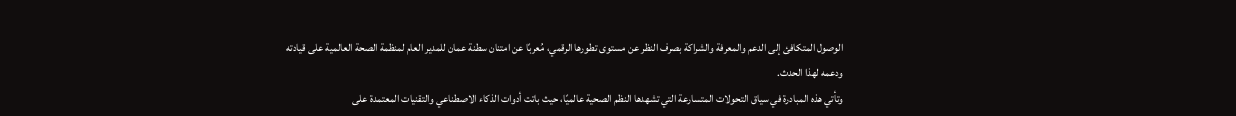الوصول المتكافئ إلى الدعم والمعرفة والشراكة بصرف النظر عن مستوى تطورها الرقمي، مُعربًا عن امتنان سطنة عمان للمدير العام لمنظمة الصحة العالمية على قيادته ودعمه لهذا الحدث.
وتأتي هذه المبادرة في سياق التحولات المتسارعة التي تشهدها النظم الصحية عالميًا، حيث باتت أدوات الذكاء الاصطناعي والتقنيات المعتمدة على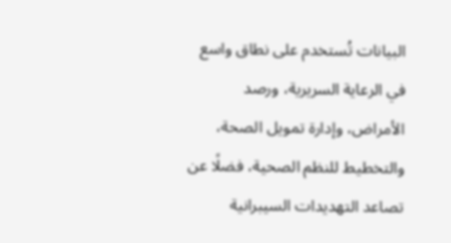البيانات تُستخدم على نطاق واسع في الرعاية السريرية، ورصد الأمراض، وإدارة تمويل الصحة، والتخطيط للنظم الصحية، فضلًا عن تصاعد التهديدات السيبرانية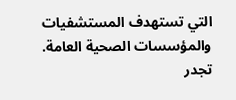التي تستهدف المستشفيات والمؤسسات الصحية العامة.
تجدر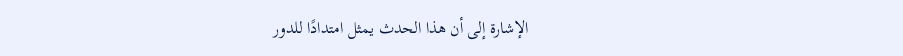الإشارة إلى أن هذا الحدث يمثل امتدادًا للدور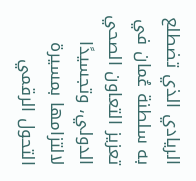الريادي الذي تضطلع به سلطنة عُمان في تعزيز التعاون الصحي الدولي، وتجسيدًا لالتزامها بمسيرة التحول الرقمي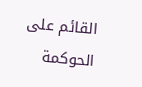القائم على الحوكمة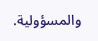والمسؤولية.